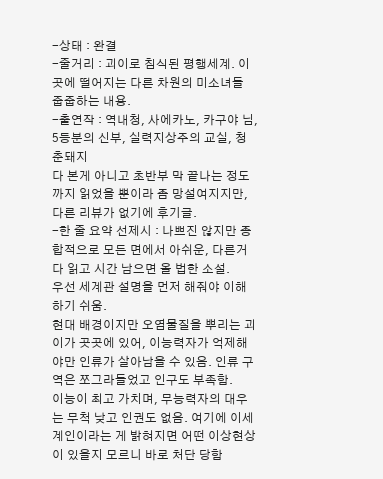-상태 : 완결
-줄거리 : 괴이로 침식된 평행세계. 이곳에 떨어지는 다른 차원의 미소녀들 줍줍하는 내용.
-출연작 : 역내청, 사에카노, 카구야 님, 5등분의 신부, 실력지상주의 교실, 청춘돼지
다 본게 아니고 초반부 막 끝나는 정도까지 읽었을 뿐이라 좀 망설여지지만, 다른 리뷰가 없기에 후기글.
-한 줄 요약 선제시 : 나쁘진 않지만 종합적으로 모든 면에서 아쉬운, 다른거 다 읽고 시간 남으면 올 법한 소설.
우선 세계관 설명을 먼저 해줘야 이해하기 쉬움.
현대 배경이지만 오염물질을 뿌리는 괴이가 곳곳에 있어, 이능력자가 억제해야만 인류가 살아남을 수 있음. 인류 구역은 쪼그라들었고 인구도 부족함.
이능이 최고 가치며, 무능력자의 대우는 무척 낮고 인권도 없음. 여기에 이세계인이라는 게 밝혀지면 어떤 이상현상이 있을지 모르니 바로 처단 당함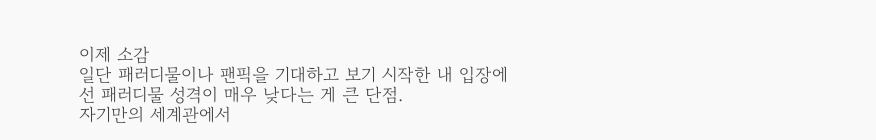이제 소감
일단 패러디물이나 팬픽을 기대하고 보기 시작한 내 입장에선 패러디물 성격이 매우 낮다는 게 큰 단점.
자기만의 세계관에서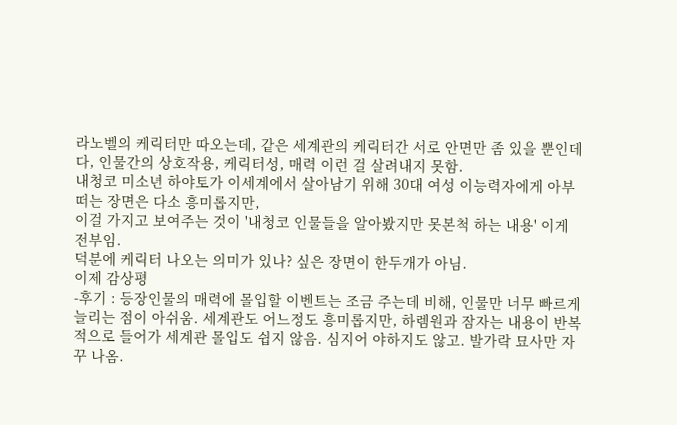라노벨의 케릭터만 따오는데, 같은 세계관의 케릭터간 서로 안면만 좀 있을 뿐인데다, 인물간의 상호작용, 케릭터성, 매력 이런 걸 살려내지 못함.
내청코 미소년 하야토가 이세계에서 살아남기 위해 30대 여성 이능력자에게 아부떠는 장면은 다소 흥미롭지만,
이걸 가지고 보여주는 것이 '내청코 인물들을 알아봤지만 못본척 하는 내용' 이게 전부임.
덕분에 케릭터 나오는 의미가 있나? 싶은 장면이 한두개가 아님.
이제 감상평
-후기 : 등장인물의 매력에 몰입할 이벤트는 조금 주는데 비해, 인물만 너무 빠르게 늘리는 점이 아쉬움. 세계관도 어느정도 흥미롭지만, 하렘원과 잠자는 내용이 반복적으로 들어가 세계관 몰입도 쉽지 않음. 심지어 야하지도 않고. 발가락 묘사만 자꾸 나옴.